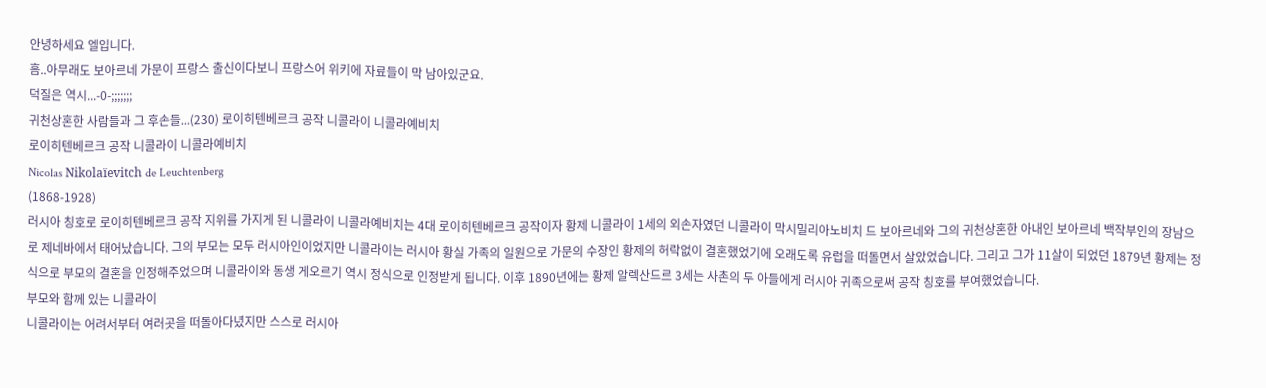안녕하세요 엘입니다.
흠..아무래도 보아르네 가문이 프랑스 출신이다보니 프랑스어 위키에 자료들이 막 남아있군요.
덕질은 역시...-0-;;;;;;;
귀천상혼한 사람들과 그 후손들...(230) 로이히텐베르크 공작 니콜라이 니콜라예비치
로이히텐베르크 공작 니콜라이 니콜라예비치
Nicolas Nikolaïevitch de Leuchtenberg
(1868-1928)
러시아 칭호로 로이히텐베르크 공작 지위를 가지게 된 니콜라이 니콜라예비치는 4대 로이히텐베르크 공작이자 황제 니콜라이 1세의 외손자였던 니콜라이 막시밀리아노비치 드 보아르네와 그의 귀천상혼한 아내인 보아르네 백작부인의 장남으로 제네바에서 태어났습니다. 그의 부모는 모두 러시아인이었지만 니콜라이는 러시아 황실 가족의 일원으로 가문의 수장인 황제의 허락없이 결혼했었기에 오래도록 유럽을 떠돌면서 살았었습니다. 그리고 그가 11살이 되었던 1879년 황제는 정식으로 부모의 결혼을 인정해주었으며 니콜라이와 동생 게오르기 역시 정식으로 인정받게 됩니다. 이후 1890년에는 황제 알렉산드르 3세는 사촌의 두 아들에게 러시아 귀족으로써 공작 칭호를 부여했었습니다.
부모와 함께 있는 니콜라이
니콜라이는 어려서부터 여러곳을 떠돌아다녔지만 스스로 러시아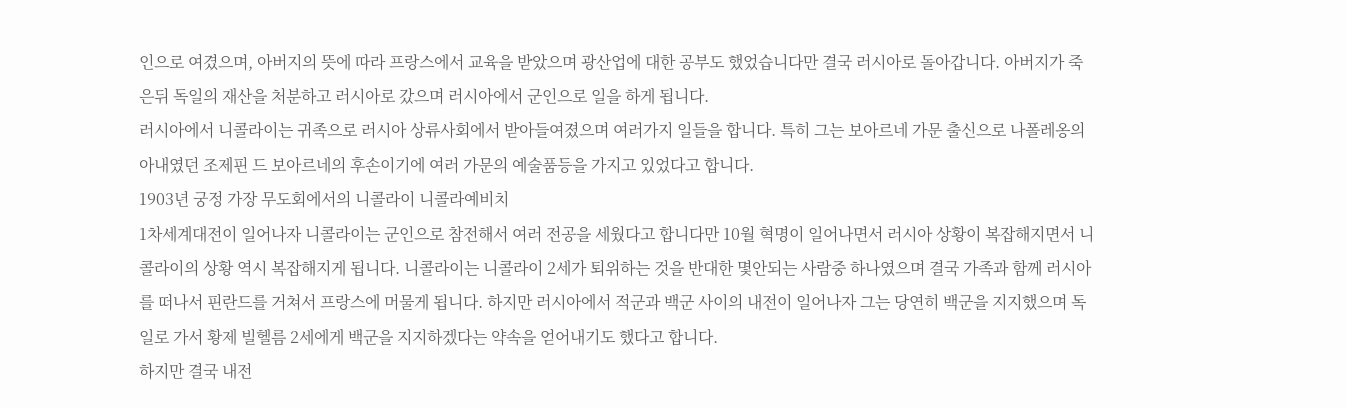인으로 여겼으며, 아버지의 뜻에 따라 프랑스에서 교육을 받았으며 광산업에 대한 공부도 했었습니다만 결국 러시아로 돌아갑니다. 아버지가 죽은뒤 독일의 재산을 처분하고 러시아로 갔으며 러시아에서 군인으로 일을 하게 됩니다.
러시아에서 니콜라이는 귀족으로 러시아 상류사회에서 받아들여졌으며 여러가지 일들을 합니다. 특히 그는 보아르네 가문 출신으로 나폴레옹의 아내였던 조제핀 드 보아르네의 후손이기에 여러 가문의 예술품등을 가지고 있었다고 합니다.
1903년 궁정 가장 무도회에서의 니콜라이 니콜라예비치
1차세계대전이 일어나자 니콜라이는 군인으로 참전해서 여러 전공을 세웠다고 합니다만 10월 혁명이 일어나면서 러시아 상황이 복잡해지면서 니콜라이의 상황 역시 복잡해지게 됩니다. 니콜라이는 니콜라이 2세가 퇴위하는 것을 반대한 몇안되는 사람중 하나였으며 결국 가족과 함께 러시아를 떠나서 핀란드를 거쳐서 프랑스에 머물게 됩니다. 하지만 러시아에서 적군과 백군 사이의 내전이 일어나자 그는 당연히 백군을 지지했으며 독일로 가서 황제 빌헬름 2세에게 백군을 지지하겠다는 약속을 얻어내기도 했다고 합니다.
하지만 결국 내전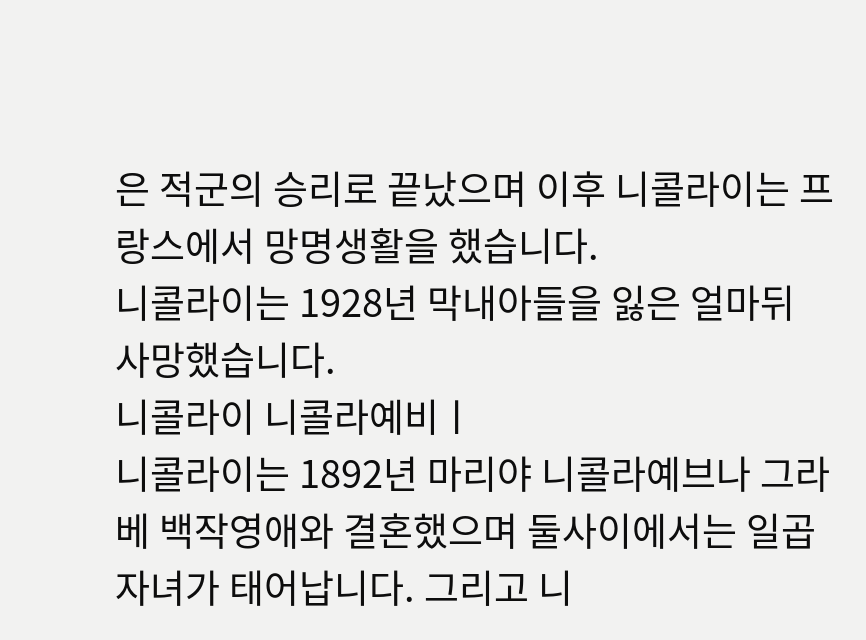은 적군의 승리로 끝났으며 이후 니콜라이는 프랑스에서 망명생활을 했습니다.
니콜라이는 1928년 막내아들을 잃은 얼마뒤 사망했습니다.
니콜라이 니콜라예비ㅣ
니콜라이는 1892년 마리야 니콜라예브나 그라베 백작영애와 결혼했으며 둘사이에서는 일곱 자녀가 태어납니다. 그리고 니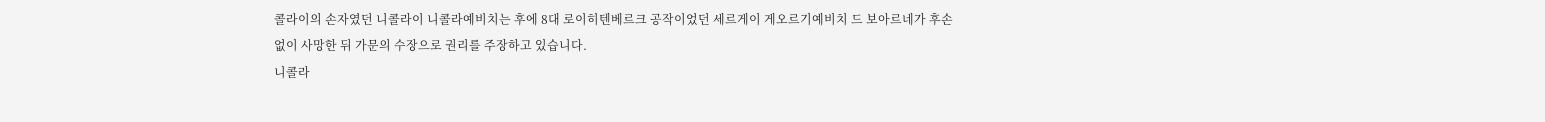콜라이의 손자였던 니콜라이 니콜라예비치는 후에 8대 로이히텐베르크 공작이었던 세르게이 게오르기예비치 드 보아르네가 후손없이 사망한 뒤 가문의 수장으로 권리를 주장하고 있습니다.
니콜라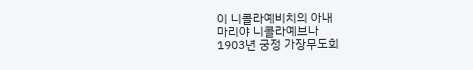이 니콜라예비치의 아내
마리야 니콜라예브나
1903년 궁정 가장무도회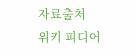자료출처
위키 피디어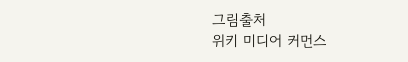그림출처
위키 미디어 커먼스